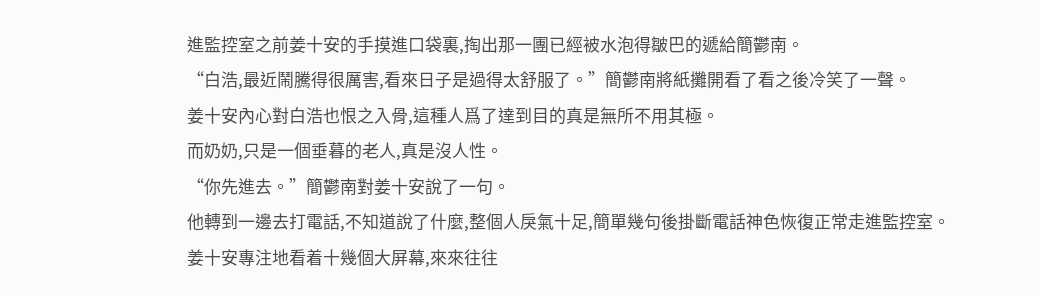進監控室之前姜十安的手摸進口袋裏,掏出那一團已經被水泡得皺巴的遞給簡鬱南。
“白浩,最近鬧騰得很厲害,看來日子是過得太舒服了。”簡鬱南將紙攤開看了看之後冷笑了一聲。
姜十安內心對白浩也恨之入骨,這種人爲了達到目的真是無所不用其極。
而奶奶,只是一個垂暮的老人,真是沒人性。
“你先進去。”簡鬱南對姜十安說了一句。
他轉到一邊去打電話,不知道說了什麼,整個人戾氣十足,簡單幾句後掛斷電話神色恢復正常走進監控室。
姜十安專注地看着十幾個大屏幕,來來往往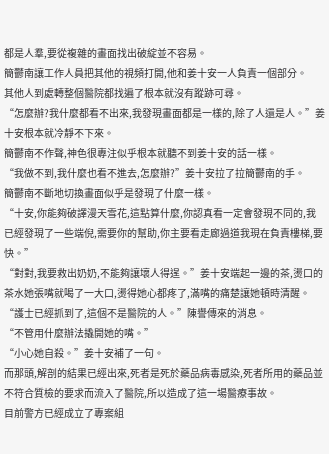都是人羣,要從複雜的畫面找出破綻並不容易。
簡鬱南讓工作人員把其他的視頻打開,他和姜十安一人負責一個部分。
其他人到處轉整個醫院都找遍了根本就沒有蹤跡可尋。
“怎麼辦?我什麼都看不出來,我發現畫面都是一樣的,除了人還是人。”姜十安根本就冷靜不下來。
簡鬱南不作聲,神色很專注似乎根本就聽不到姜十安的話一樣。
“我做不到,我什麼也看不進去,怎麼辦?”姜十安拉了拉簡鬱南的手。
簡鬱南不斷地切換畫面似乎是發現了什麼一樣。
“十安,你能夠破譯漫天雪花,這點算什麼,你認真看一定會發現不同的,我已經發現了一些端倪,需要你的幫助,你主要看走廊過道我現在負責樓梯,要快。”
“對對,我要救出奶奶,不能夠讓壞人得逞。”姜十安端起一邊的茶,燙口的茶水她張嘴就喝了一大口,燙得她心都疼了,滿嘴的痛楚讓她頓時清醒。
“護士已經抓到了,這個不是醫院的人。”陳譽傳來的消息。
“不管用什麼辦法撬開她的嘴。”
“小心她自殺。”姜十安補了一句。
而那頭,解剖的結果已經出來,死者是死於藥品病毒感染,死者所用的藥品並不符合質檢的要求而流入了醫院,所以造成了這一場醫療事故。
目前警方已經成立了專案組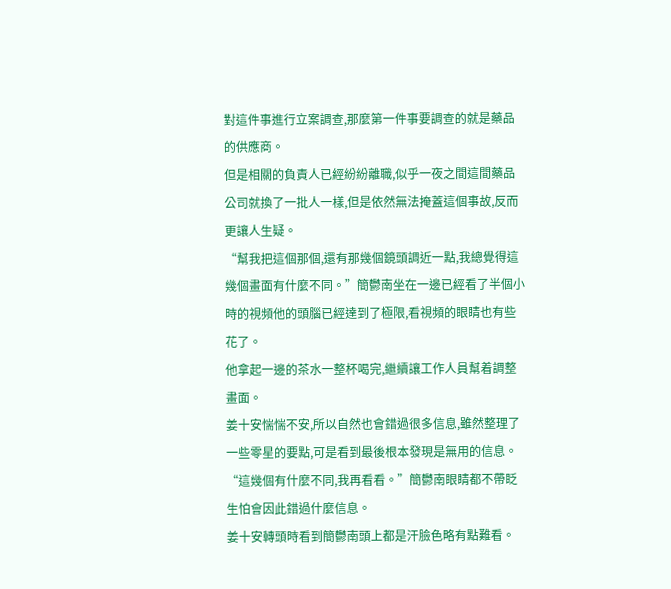對這件事進行立案調查,那麼第一件事要調查的就是藥品的供應商。
但是相關的負責人已經紛紛離職,似乎一夜之間這間藥品公司就換了一批人一樣,但是依然無法掩蓋這個事故,反而更讓人生疑。
“幫我把這個那個,還有那幾個鏡頭調近一點,我總覺得這幾個畫面有什麼不同。”簡鬱南坐在一邊已經看了半個小時的視頻他的頭腦已經達到了極限,看視頻的眼睛也有些花了。
他拿起一邊的茶水一整杯喝完,繼續讓工作人員幫着調整畫面。
姜十安惴惴不安,所以自然也會錯過很多信息,雖然整理了一些零星的要點,可是看到最後根本發現是無用的信息。
“這幾個有什麼不同,我再看看。”簡鬱南眼睛都不帶眨生怕會因此錯過什麼信息。
姜十安轉頭時看到簡鬱南頭上都是汗臉色略有點難看。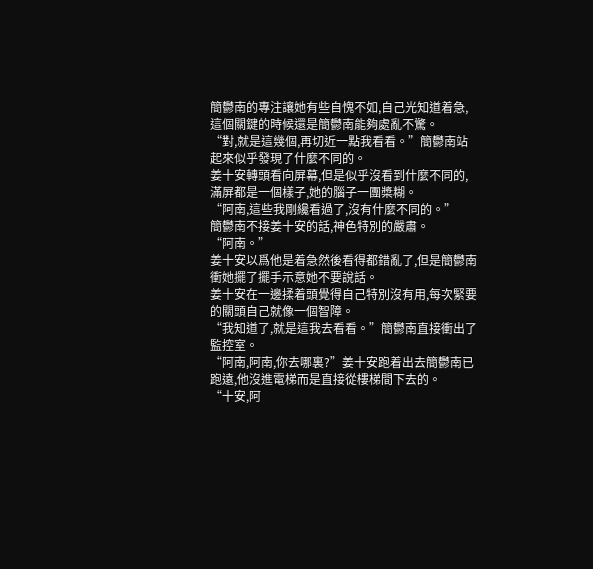簡鬱南的專注讓她有些自愧不如,自己光知道着急,這個關鍵的時候還是簡鬱南能夠處亂不驚。
“對,就是這幾個,再切近一點我看看。”簡鬱南站起來似乎發現了什麼不同的。
姜十安轉頭看向屏幕,但是似乎沒看到什麼不同的,滿屏都是一個樣子,她的腦子一團槳糊。
“阿南,這些我剛纔看過了,沒有什麼不同的。”
簡鬱南不接姜十安的話,神色特別的嚴肅。
“阿南。”
姜十安以爲他是着急然後看得都錯亂了,但是簡鬱南衝她擺了擺手示意她不要說話。
姜十安在一邊揉着頭覺得自己特別沒有用,每次緊要的關頭自己就像一個智障。
“我知道了,就是這我去看看。”簡鬱南直接衝出了監控室。
“阿南,阿南,你去哪裏?”姜十安跑着出去簡鬱南已跑遠,他沒進電梯而是直接從樓梯間下去的。
“十安,阿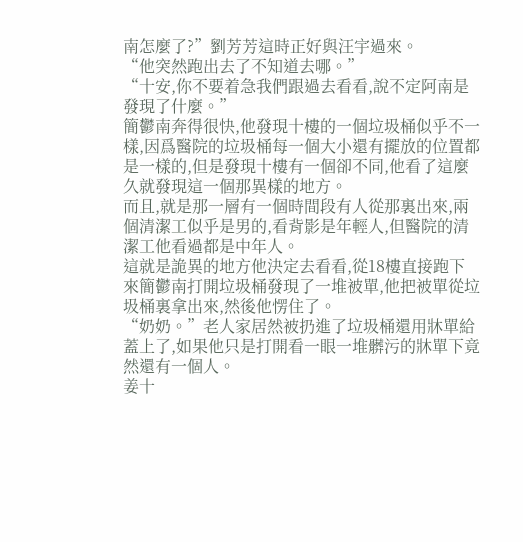南怎麼了?”劉芳芳這時正好與汪宇過來。
“他突然跑出去了不知道去哪。”
“十安,你不要着急我們跟過去看看,說不定阿南是發現了什麼。”
簡鬱南奔得很快,他發現十樓的一個垃圾桶似乎不一樣,因爲醫院的垃圾桶每一個大小還有擺放的位置都是一樣的,但是發現十樓有一個卻不同,他看了這麼久就發現這一個那異樣的地方。
而且,就是那一層有一個時間段有人從那裏出來,兩個清潔工似乎是男的,看背影是年輕人,但醫院的清潔工他看過都是中年人。
這就是詭異的地方他決定去看看,從18樓直接跑下來簡鬱南打開垃圾桶發現了一堆被單,他把被單從垃圾桶裏拿出來,然後他愣住了。
“奶奶。”老人家居然被扔進了垃圾桶還用牀單給蓋上了,如果他只是打開看一眼一堆髒污的牀單下竟然還有一個人。
姜十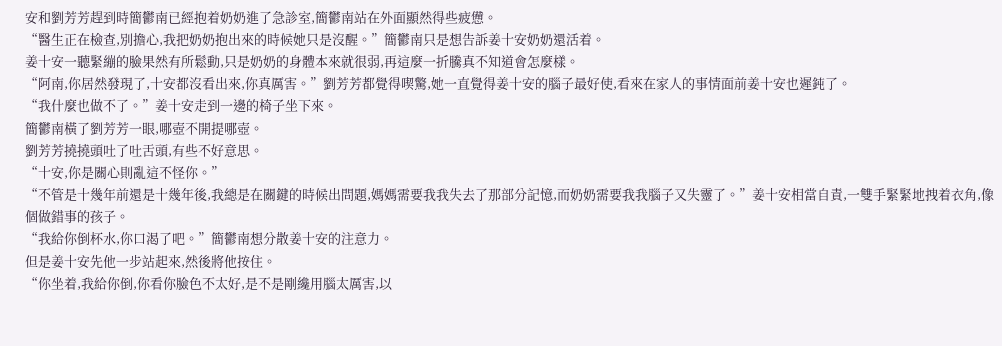安和劉芳芳趕到時簡鬱南已經抱着奶奶進了急診室,簡鬱南站在外面顯然得些疲憊。
“醫生正在檢查,別擔心,我把奶奶抱出來的時候她只是沒醒。”簡鬱南只是想告訴姜十安奶奶還活着。
姜十安一聽緊繃的臉果然有所鬆動,只是奶奶的身體本來就很弱,再這麼一折騰真不知道會怎麼樣。
“阿南,你居然發現了,十安都沒看出來,你真厲害。”劉芳芳都覺得喫驚,她一直覺得姜十安的腦子最好使,看來在家人的事情面前姜十安也遲鈍了。
“我什麼也做不了。”姜十安走到一邊的椅子坐下來。
簡鬱南橫了劉芳芳一眼,哪壺不開提哪壺。
劉芳芳撓撓頭吐了吐舌頭,有些不好意思。
“十安,你是關心則亂這不怪你。”
“不管是十幾年前還是十幾年後,我總是在關鍵的時候出問題,媽媽需要我我失去了那部分記憶,而奶奶需要我我腦子又失靈了。”姜十安相當自責,一雙手緊緊地拽着衣角,像個做錯事的孩子。
“我給你倒杯水,你口渴了吧。”簡鬱南想分散姜十安的注意力。
但是姜十安先他一步站起來,然後將他按住。
“你坐着,我給你倒,你看你臉色不太好,是不是剛纔用腦太厲害,以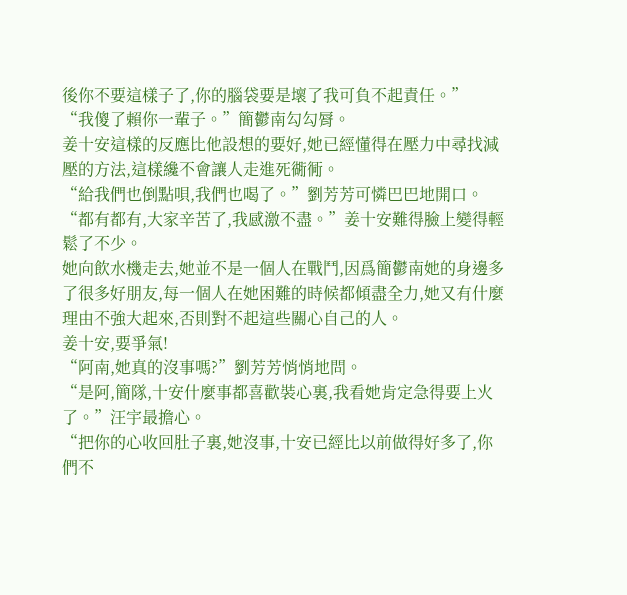後你不要這樣子了,你的腦袋要是壞了我可負不起責任。”
“我傻了賴你一輩子。”簡鬱南勾勾脣。
姜十安這樣的反應比他設想的要好,她已經懂得在壓力中尋找減壓的方法,這樣纔不會讓人走進死衚衕。
“給我們也倒點唄,我們也喝了。”劉芳芳可憐巴巴地開口。
“都有都有,大家辛苦了,我感激不盡。”姜十安難得臉上變得輕鬆了不少。
她向飲水機走去,她並不是一個人在戰鬥,因爲簡鬱南她的身邊多了很多好朋友,每一個人在她困難的時候都傾盡全力,她又有什麼理由不強大起來,否則對不起這些關心自己的人。
姜十安,要爭氣!
“阿南,她真的沒事嗎?”劉芳芳悄悄地問。
“是阿,簡隊,十安什麼事都喜歡裝心裏,我看她肯定急得要上火了。”汪宇最擔心。
“把你的心收回肚子裏,她沒事,十安已經比以前做得好多了,你們不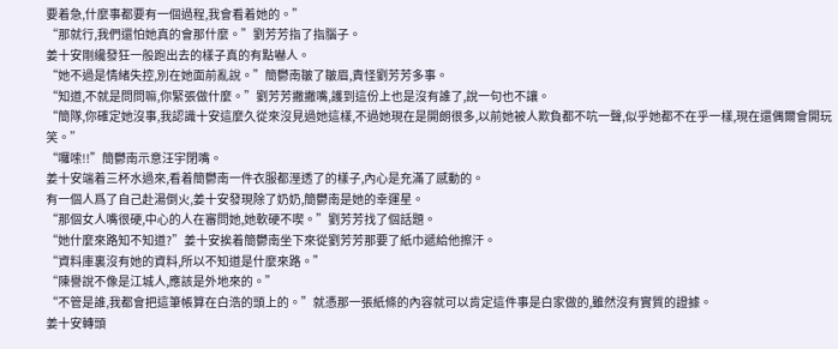要着急,什麼事都要有一個過程,我會看着她的。”
“那就行,我們還怕她真的會那什麼。”劉芳芳指了指腦子。
姜十安剛纔發狂一般跑出去的樣子真的有點嚇人。
“她不過是情緒失控,別在她面前亂說。”簡鬱南皺了皺眉,責怪劉芳芳多事。
“知道,不就是問問嘛,你緊張做什麼。”劉芳芳撇撇嘴,護到這份上也是沒有誰了,說一句也不讓。
“簡隊,你確定她沒事,我認識十安這麼久從來沒見過她這樣,不過她現在是開朗很多,以前她被人欺負都不吭一聲,似乎她都不在乎一樣,現在還偶爾會開玩笑。”
“囉嗦!!”簡鬱南示意汪宇閉嘴。
姜十安端着三杯水過來,看着簡鬱南一件衣服都溼透了的樣子,內心是充滿了感動的。
有一個人爲了自己赴湯倒火,姜十安發現除了奶奶,簡鬱南是她的幸運星。
“那個女人嘴很硬,中心的人在審問她,她軟硬不喫。”劉芳芳找了個話題。
“她什麼來路知不知道?”姜十安挨着簡鬱南坐下來從劉芳芳那要了紙巾遞給他擦汗。
“資料庫裏沒有她的資料,所以不知道是什麼來路。”
“陳譽說不像是江城人,應該是外地來的。”
“不管是誰,我都會把這筆帳算在白浩的頭上的。”就憑那一張紙條的內容就可以肯定這件事是白家做的,雖然沒有實質的證據。
姜十安轉頭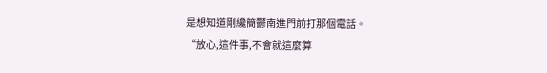是想知道剛纔簡鬱南進門前打那個電話。
“放心,這件事,不會就這麼算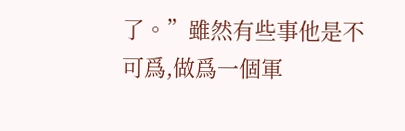了。”雖然有些事他是不可爲,做爲一個軍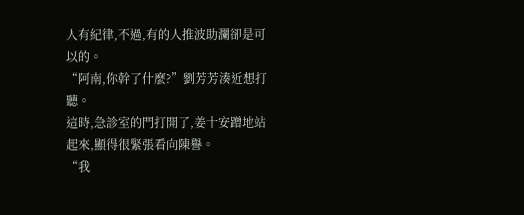人有紀律,不過,有的人推波助瀾卻是可以的。
“阿南,你幹了什麼?”劉芳芳湊近想打聽。
這時,急診室的門打開了,姜十安蹭地站起來,顯得很緊張看向陳譽。
“我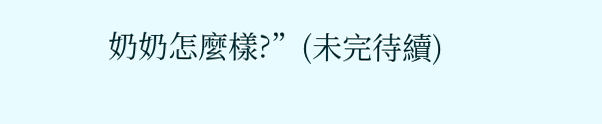奶奶怎麼樣?”(未完待續)